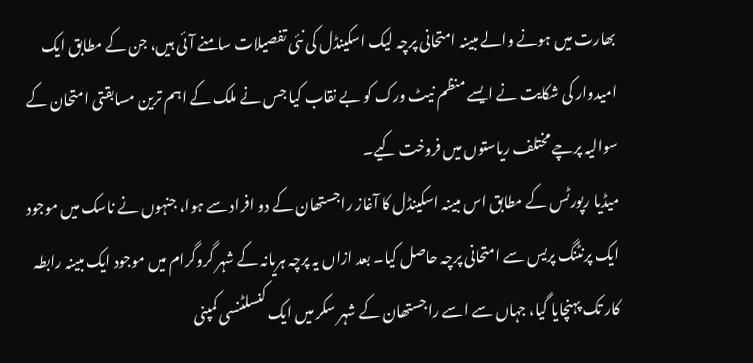بھارت میں ہونے والے مبینہ امتحانی پرچہ لیک اسکینڈل کی نئی تفصیلات سامنے آئی ہیں، جن کے مطابق ایک امیدوار کی شکایت نے ایسے منظم نیٹ ورک کو بے نقاب کیا جس نے ملک کے اہم ترین مسابقتی امتحان کے سوالیہ پرچے مختلف ریاستوں میں فروخت کیے۔
میڈیا رپورٹس کے مطابق اس مبینہ اسکینڈل کا آغاز راجستھان کے دو افراد سے ہوا، جنہوں نے ناسک میں موجود ایک پرنٹنگ پریس سے امتحانی پرچہ حاصل کیا۔ بعد ازاں یہ پرچہ ہریانہ کے شہر گروگرام میں موجود ایک مبینہ رابطہ کار تک پہنچایا گیا، جہاں سے اسے راجستھان کے شہر سکر میں ایک کنسلٹنسی کمپنی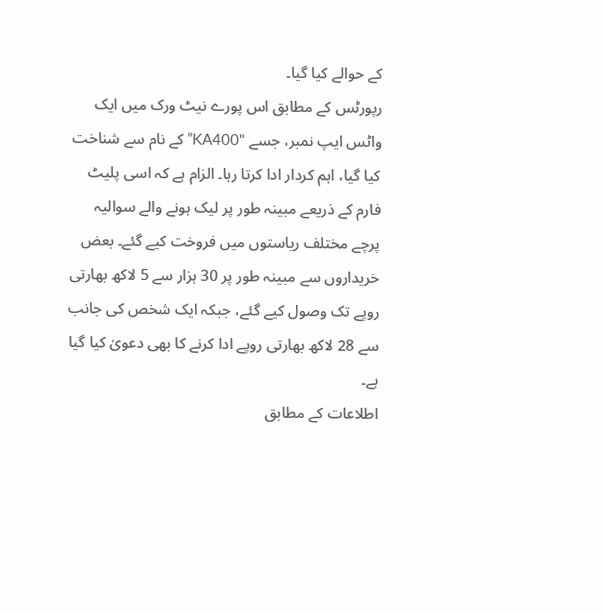کے حوالے کیا گیا۔
رپورٹس کے مطابق اس پورے نیٹ ورک میں ایک واٹس ایپ نمبر، جسے "KA400” کے نام سے شناخت کیا گیا، اہم کردار ادا کرتا رہا۔ الزام ہے کہ اسی پلیٹ فارم کے ذریعے مبینہ طور پر لیک ہونے والے سوالیہ پرچے مختلف ریاستوں میں فروخت کیے گئے۔ بعض خریداروں سے مبینہ طور پر 30 ہزار سے 5 لاکھ بھارتی روپے تک وصول کیے گئے، جبکہ ایک شخص کی جانب سے 28 لاکھ بھارتی روپے ادا کرنے کا بھی دعویٰ کیا گیا ہے۔
اطلاعات کے مطابق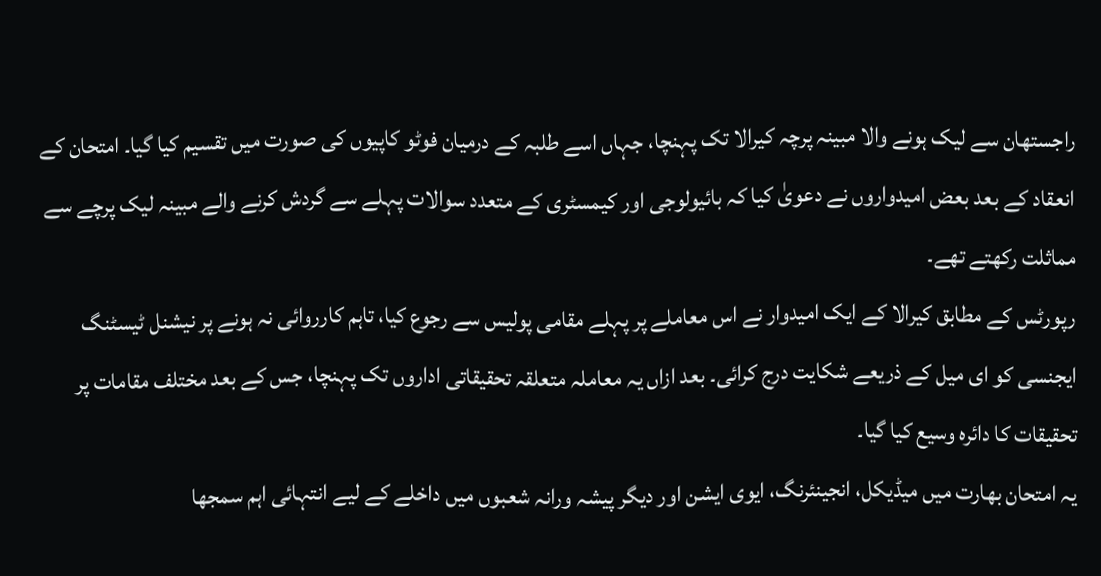راجستھان سے لیک ہونے والا مبینہ پرچہ کیرالا تک پہنچا، جہاں اسے طلبہ کے درمیان فوٹو کاپیوں کی صورت میں تقسیم کیا گیا۔ امتحان کے انعقاد کے بعد بعض امیدواروں نے دعویٰ کیا کہ بائیولوجی اور کیمسٹری کے متعدد سوالات پہلے سے گردش کرنے والے مبینہ لیک پرچے سے مماثلت رکھتے تھے۔
رپورٹس کے مطابق کیرالا کے ایک امیدوار نے اس معاملے پر پہلے مقامی پولیس سے رجوع کیا، تاہم کارروائی نہ ہونے پر نیشنل ٹیسٹنگ ایجنسی کو ای میل کے ذریعے شکایت درج کرائی۔ بعد ازاں یہ معاملہ متعلقہ تحقیقاتی اداروں تک پہنچا، جس کے بعد مختلف مقامات پر تحقیقات کا دائرہ وسیع کیا گیا۔
یہ امتحان بھارت میں میڈیکل، انجینئرنگ، ایوی ایشن اور دیگر پیشہ ورانہ شعبوں میں داخلے کے لیے انتہائی اہم سمجھا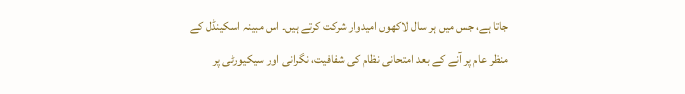جاتا ہے، جس میں ہر سال لاکھوں امیدوار شرکت کرتے ہیں۔ اس مبینہ اسکینڈل کے منظر عام پر آنے کے بعد امتحانی نظام کی شفافیت، نگرانی اور سیکیورٹی پر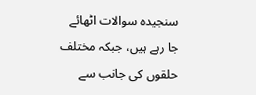سنجیدہ سوالات اٹھائے جا رہے ہیں، جبکہ مختلف حلقوں کی جانب سے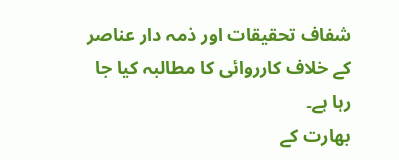شفاف تحقیقات اور ذمہ دار عناصر کے خلاف کارروائی کا مطالبہ کیا جا رہا ہے۔
بھارت کے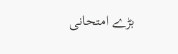بڑے امتحانی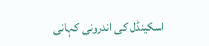اسکینڈل کی اندرونی کہانی